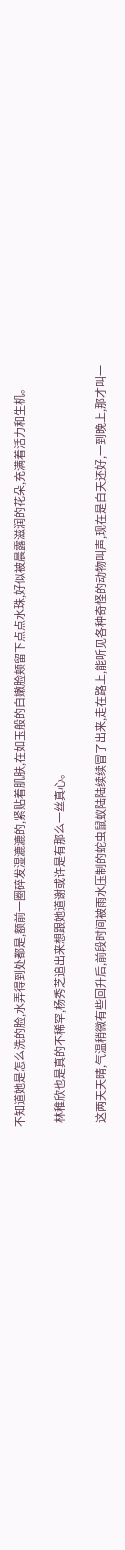不知道她是怎么洗的脸,水弄得到处都是,额前一圈碎发湿漉漉的,紧贴着肌肤,在如玉般的白嫩脸颊留下点点水珠,好似被晨露滋润的花朵,充满着活力和生机。

  林稚欣也是真的不稀罕,杨秀芝追出来想跟她道谢或许是有那么一丝真心。

  这两天天晴,气温稍微有些回升后,前段时间被雨水压制的蛇虫鼠蚁陆陆续续冒了出来,走在路上,能听见各种奇怪的动物叫声,现在是白天还好,一到晚上,那才叫一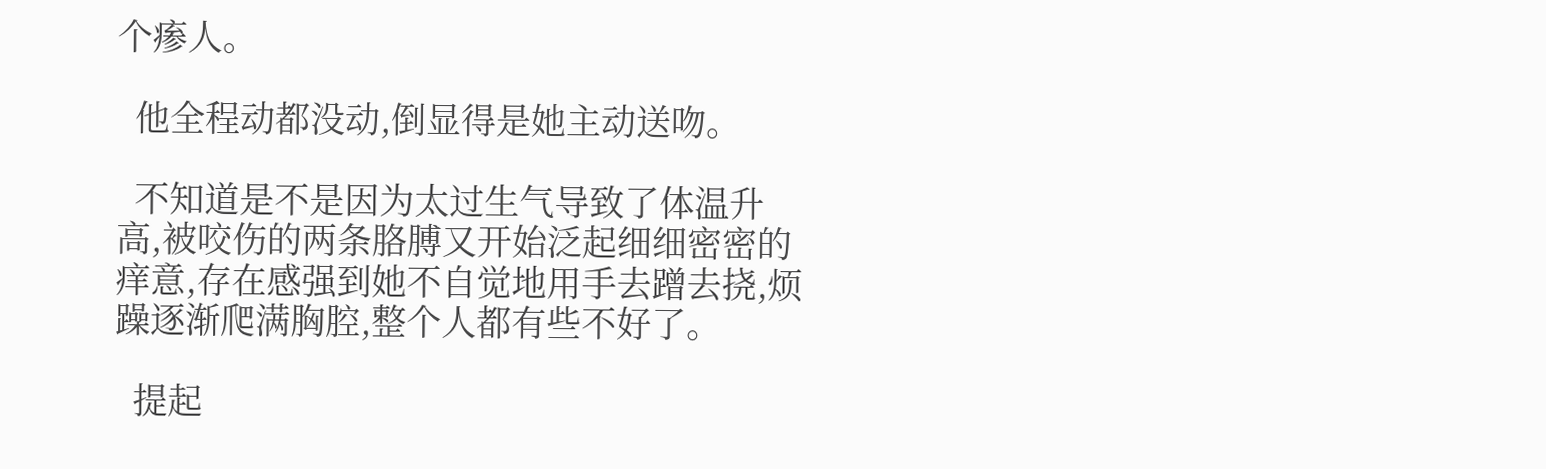个瘆人。

  他全程动都没动,倒显得是她主动送吻。

  不知道是不是因为太过生气导致了体温升高,被咬伤的两条胳膊又开始泛起细细密密的痒意,存在感强到她不自觉地用手去蹭去挠,烦躁逐渐爬满胸腔,整个人都有些不好了。

  提起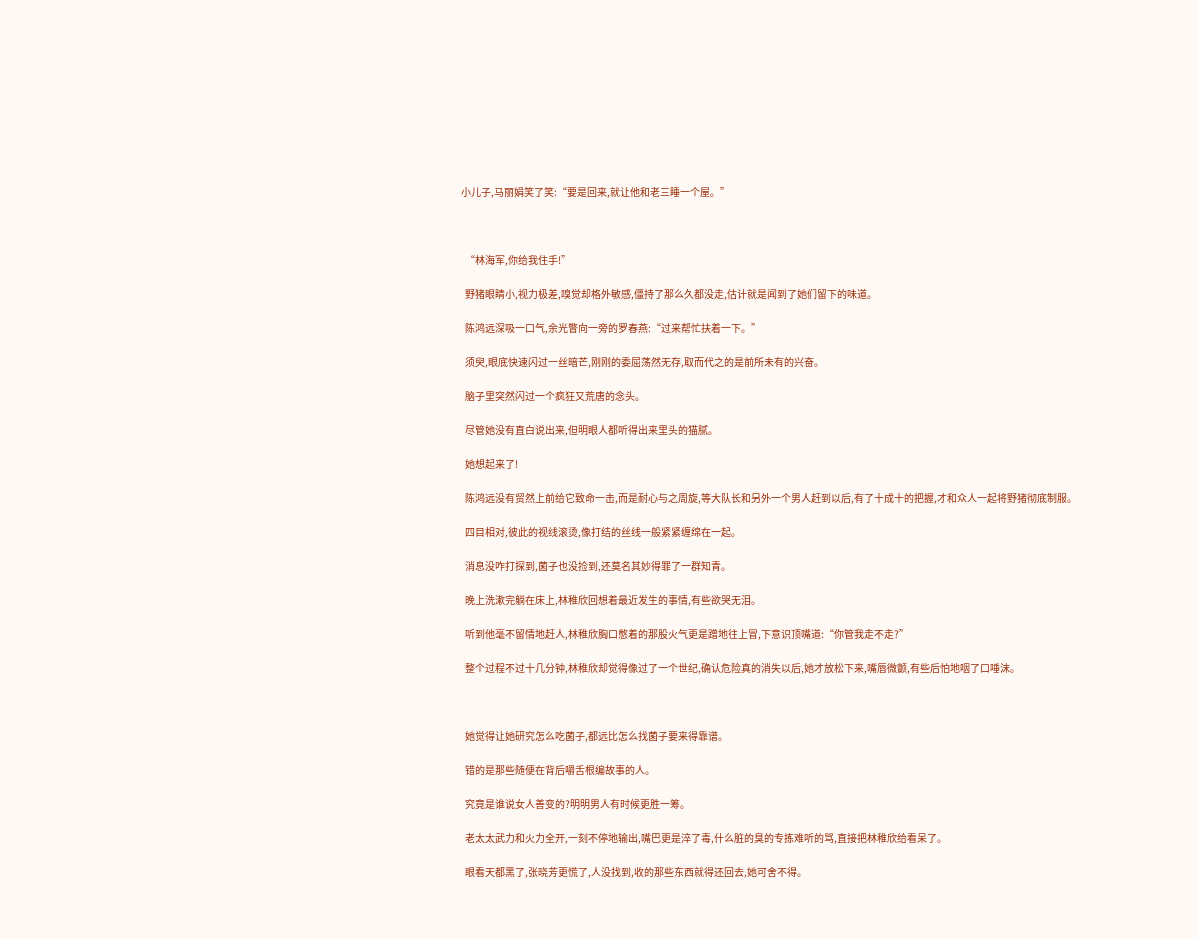小儿子,马丽娟笑了笑:“要是回来,就让他和老三睡一个屋。”



  “林海军,你给我住手!”

  野猪眼睛小,视力极差,嗅觉却格外敏感,僵持了那么久都没走,估计就是闻到了她们留下的味道。

  陈鸿远深吸一口气,余光瞥向一旁的罗春燕:“过来帮忙扶着一下。”

  须臾,眼底快速闪过一丝暗芒,刚刚的委屈荡然无存,取而代之的是前所未有的兴奋。

  脑子里突然闪过一个疯狂又荒唐的念头。

  尽管她没有直白说出来,但明眼人都听得出来里头的猫腻。

  她想起来了!

  陈鸿远没有贸然上前给它致命一击,而是耐心与之周旋,等大队长和另外一个男人赶到以后,有了十成十的把握,才和众人一起将野猪彻底制服。

  四目相对,彼此的视线滚烫,像打结的丝线一般紧紧缠绵在一起。

  消息没咋打探到,菌子也没捡到,还莫名其妙得罪了一群知青。

  晚上洗漱完躺在床上,林稚欣回想着最近发生的事情,有些欲哭无泪。

  听到他毫不留情地赶人,林稚欣胸口憋着的那股火气更是蹭地往上冒,下意识顶嘴道:“你管我走不走?”

  整个过程不过十几分钟,林稚欣却觉得像过了一个世纪,确认危险真的消失以后,她才放松下来,嘴唇微颤,有些后怕地咽了口唾沫。



  她觉得让她研究怎么吃菌子,都远比怎么找菌子要来得靠谱。

  错的是那些随便在背后嚼舌根编故事的人。

  究竟是谁说女人善变的?明明男人有时候更胜一筹。

  老太太武力和火力全开,一刻不停地输出,嘴巴更是淬了毒,什么脏的臭的专拣难听的骂,直接把林稚欣给看呆了。

  眼看天都黑了,张晓芳更慌了,人没找到,收的那些东西就得还回去,她可舍不得。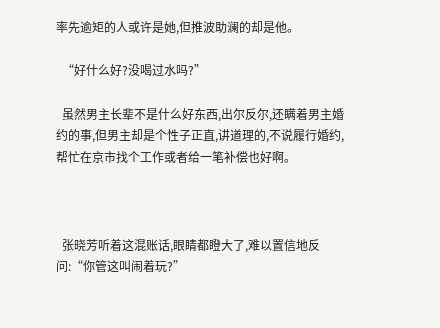率先逾矩的人或许是她,但推波助澜的却是他。

  “好什么好?没喝过水吗?”

  虽然男主长辈不是什么好东西,出尔反尔,还瞒着男主婚约的事,但男主却是个性子正直,讲道理的,不说履行婚约,帮忙在京市找个工作或者给一笔补偿也好啊。



  张晓芳听着这混账话,眼睛都瞪大了,难以置信地反问:“你管这叫闹着玩?”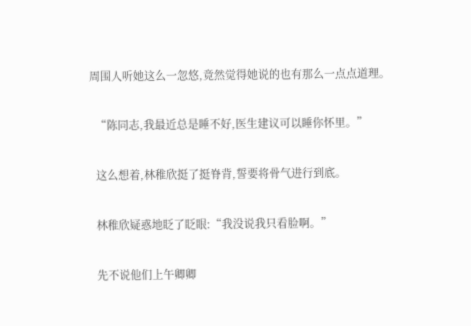周围人听她这么一忽悠,竟然觉得她说的也有那么一点点道理。

  “陈同志,我最近总是睡不好,医生建议可以睡你怀里。”

  这么想着,林稚欣挺了挺脊背,誓要将骨气进行到底。

  林稚欣疑惑地眨了眨眼:“我没说我只看脸啊。”

  先不说他们上午卿卿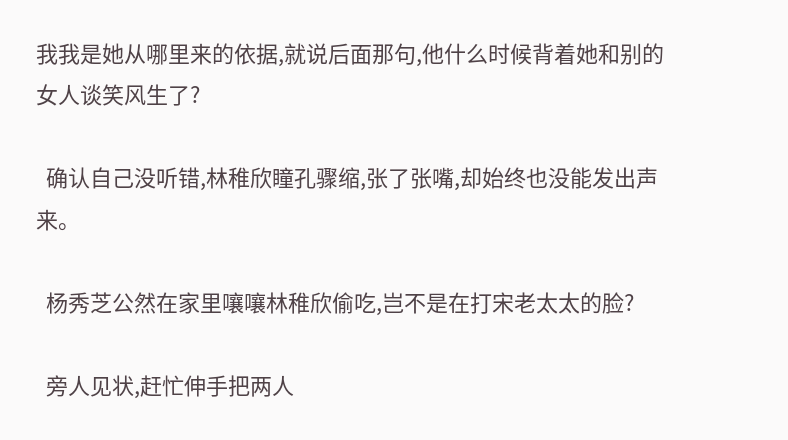我我是她从哪里来的依据,就说后面那句,他什么时候背着她和别的女人谈笑风生了?

  确认自己没听错,林稚欣瞳孔骤缩,张了张嘴,却始终也没能发出声来。

  杨秀芝公然在家里嚷嚷林稚欣偷吃,岂不是在打宋老太太的脸?

  旁人见状,赶忙伸手把两人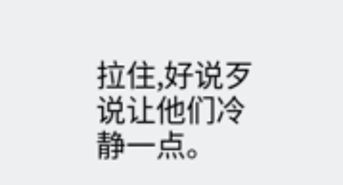拉住,好说歹说让他们冷静一点。